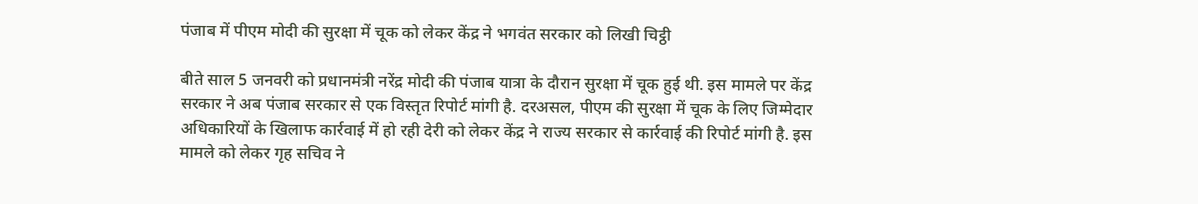पंजाब में पीएम मोदी की सुरक्षा में चूक को लेकर केंद्र ने भगवंत सरकार को लिखी चिट्ठी

बीते साल 5 जनवरी को प्रधानमंत्री नरेंद्र मोदी की पंजाब यात्रा के दौरान सुरक्षा में चूक हुई थी. इस मामले पर केंद्र सरकार ने अब पंजाब सरकार से एक विस्तृत रिपोर्ट मांगी है. दरअसल, पीएम की सुरक्षा में चूक के लिए जिम्मेदार अधिकारियों के खिलाफ कार्रवाई में हो रही देरी को लेकर केंद्र ने राज्य सरकार से कार्रवाई की रिपोर्ट मांगी है. इस मामले को लेकर गृह सचिव ने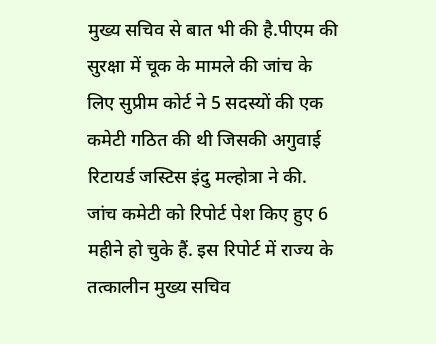मुख्य सचिव से बात भी की है.पीएम की सुरक्षा में चूक के मामले की जांच के लिए सुप्रीम कोर्ट ने 5 सदस्यों की एक कमेटी गठित की थी जिसकी अगुवाई रिटायर्ड जस्टिस इंदु मल्होत्रा ने की. जांच कमेटी को रिपोर्ट पेश किए हुए 6 महीने हो चुके हैं. इस रिपोर्ट में राज्य के तत्कालीन मुख्य सचिव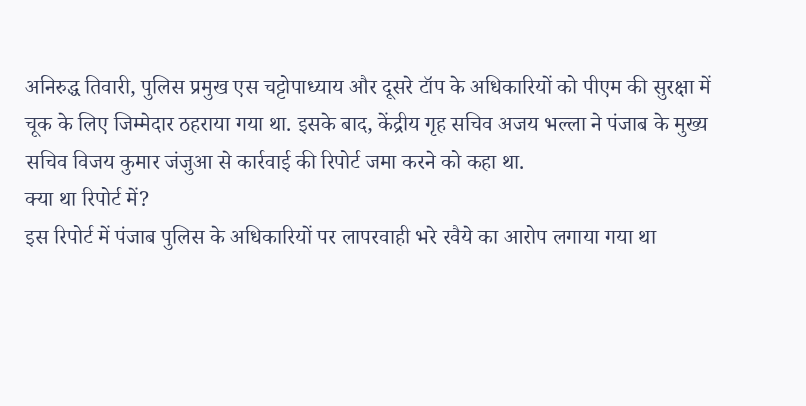अनिरुद्ध तिवारी, पुलिस प्रमुख एस चट्टोपाध्याय और दूसरे टॉप के अधिकारियों को पीएम की सुरक्षा में चूक के लिए जिम्मेदार ठहराया गया था. इसके बाद, केंद्रीय गृह सचिव अजय भल्ला ने पंजाब के मुख्य सचिव विजय कुमार जंजुआ से कार्रवाई की रिपोर्ट जमा करने को कहा था.
क्या था रिपोर्ट में?
इस रिपोर्ट में पंजाब पुलिस के अधिकारियों पर लापरवाही भरे रवैये का आरोप लगाया गया था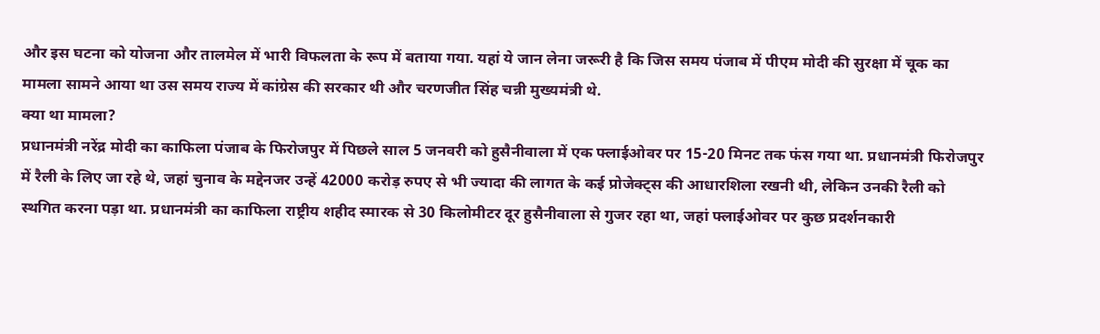और इस घटना को योजना और तालमेल में भारी विफलता के रूप में बताया गया. यहां ये जान लेना जरूरी है कि जिस समय पंजाब में पीएम मोदी की सुरक्षा में चूक का मामला सामने आया था उस समय राज्य में कांग्रेस की सरकार थी और चरणजीत सिंह चन्नी मुख्यमंत्री थे.
क्या था मामला?
प्रधानमंत्री नरेंद्र मोदी का काफिला पंजाब के फिरोजपुर में पिछले साल 5 जनवरी को हुसैनीवाला में एक फ्लाईओवर पर 15-20 मिनट तक फंस गया था. प्रधानमंत्री फिरोजपुर में रैली के लिए जा रहे थे, जहां चुनाव के मद्देनजर उन्हें 42000 करोड़ रुपए से भी ज्यादा की लागत के कई प्रोजेक्ट्स की आधारशिला रखनी थी, लेकिन उनकी रैली को स्थगित करना पड़ा था. प्रधानमंत्री का काफिला राष्ट्रीय शहीद स्मारक से 30 किलोमीटर दूर हुसैनीवाला से गुजर रहा था, जहां फ्लाईओवर पर कुछ प्रदर्शनकारी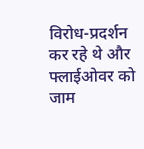विरोध-प्रदर्शन कर रहे थे और फ्लाईओवर को जाम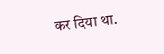कर दिया था.